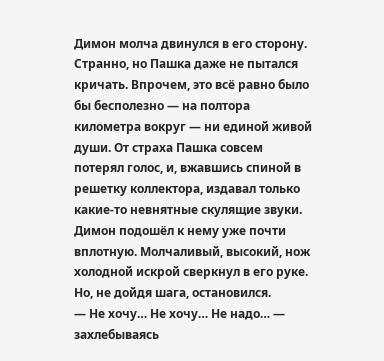Димон молча двинулся в его сторону.
Странно, но Пашка даже не пытался кричать. Впрочем, это всё равно было бы бесполезно — на полтора километра вокруг — ни единой живой души. От страха Пашка совсем потерял голос, и, вжавшись спиной в решетку коллектора, издавал только какие-то невнятные скулящие звуки.
Димон подошёл к нему уже почти вплотную. Молчаливый, высокий, нож холодной искрой сверкнул в его руке. Но, не дойдя шага, остановился.
— Не хочу… Не хочу… Не надо… — захлебываясь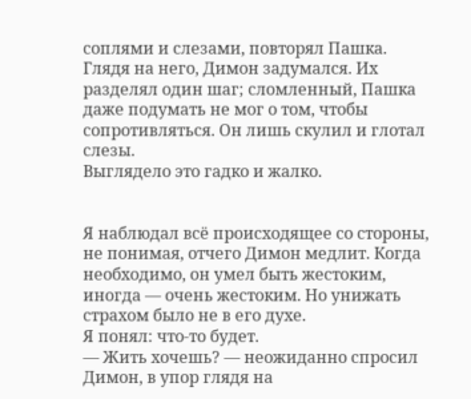соплями и слезами, повторял Пашка.
Глядя на него, Димон задумался. Их разделял один шаг; сломленный, Пашка даже подумать не мог о том, чтобы сопротивляться. Он лишь скулил и глотал слезы.
Выглядело это гадко и жалко.


Я наблюдал всё происходящее со стороны, не понимая, отчего Димон медлит. Когда необходимо, он умел быть жестоким, иногда — очень жестоким. Но унижать страхом было не в его духе.
Я понял: что-то будет.
— Жить хочешь? — неожиданно спросил Димон, в упор глядя на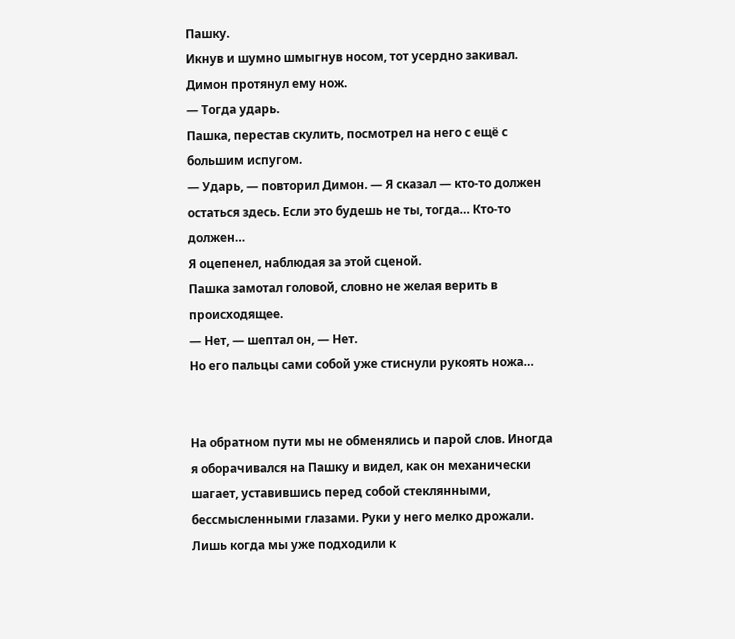Пашку.
Икнув и шумно шмыгнув носом, тот усердно закивал.
Димон протянул ему нож.
— Тогда ударь.
Пашка, перестав скулить, посмотрел на него с ещё с большим испугом.
— Ударь, — повторил Димон. — Я сказал — кто-то должен остаться здесь. Если это будешь не ты, тогда… Кто-то должен…
Я оцепенел, наблюдая за этой сценой.
Пашка замотал головой, словно не желая верить в происходящее.
— Нет, — шептал он, — Нет.
Но его пальцы сами собой уже стиснули рукоять ножа…


На обратном пути мы не обменялись и парой слов. Иногда я оборачивался на Пашку и видел, как он механически шагает, уставившись перед собой стеклянными, бессмысленными глазами. Руки у него мелко дрожали.
Лишь когда мы уже подходили к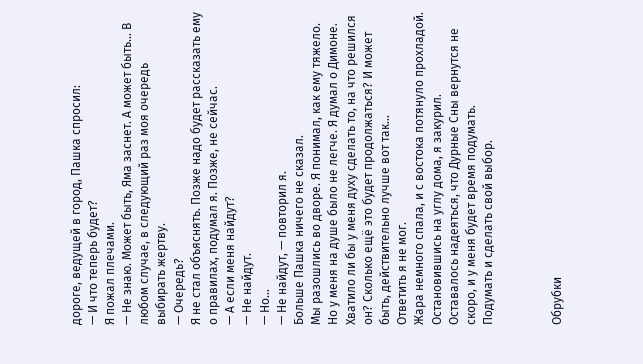дороге, ведущей в город, Пашка спросил:
— И что теперь будет?
Я пожал плечами.
— Не знаю. Может быть, Яма заснет. А может быть… В любом случае, в следующий раз моя очередь выбирать жертву.
— Очередь?
Я не стал объяснять. Позже надо будет рассказать ему о правилах, подумал я. Позже, не сейчас.
— А если меня найдут?
— Не найдут.
— Но…
— Не найдут, — повторил я.
Больше Пашка ничего не сказал.
Мы разошлись во дворе. Я понимал, как ему тяжело.
Но у меня на душе было не легче. Я думал о Димоне. Хватило ли бы у меня духу сделать то, на что решился он? Сколько ещё это будет продолжаться? И может быть, действительно лучше вот так…
Ответить я не мог.
Жара немного спала, и с востока потянуло прохладой. Остановившись на углу дома, я закурил.
Оставалось надеяться, что Дурные Сны вернутся не скоро, и у меня будет время подумать.
Подумать и сделать свой выбор.



Обрубки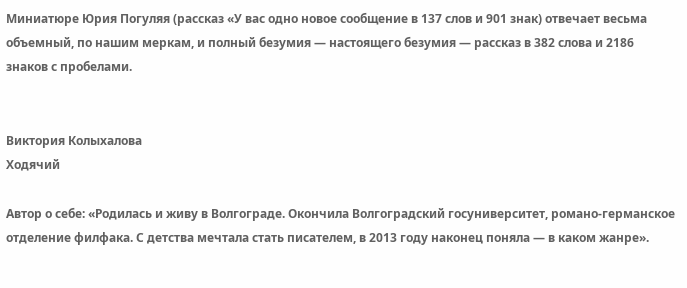Миниатюре Юрия Погуляя (рассказ «У вас одно новое сообщение в 137 слов и 901 знак) отвечает весьма объемный, по нашим меркам, и полный безумия — настоящего безумия — рассказ в 382 слова и 2186 знаков с пробелами.


Виктория Колыхалова
Ходячий

Автор о себе: «Родилась и живу в Волгограде. Окончила Волгоградский госуниверситет, романо-германское отделение филфака. С детства мечтала стать писателем, в 2013 году наконец поняла — в каком жанре».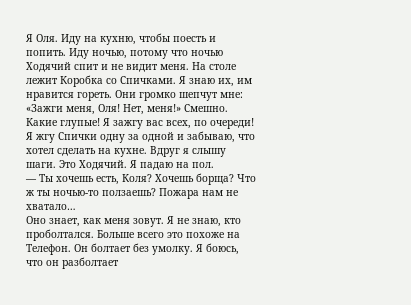Я Оля. Иду на кухню, чтобы поесть и попить. Иду ночью, потому что ночью Ходячий спит и не видит меня. На столе лежит Коробка со Спичками. Я знаю их, им нравится гореть. Они громко шепчут мне: «Зажги меня, Оля! Нет, меня!» Смешно. Какие глупые! Я зажгу вас всех, по очереди! Я жгу Спички одну за одной и забываю, что хотел сделать на кухне. Вдруг я слышу шаги. Это Ходячий. Я падаю на пол.
— Ты хочешь есть, Коля? Хочешь борща? Что ж ты ночью-то ползаешь? Пожара нам не хватало…
Оно знает, как меня зовут. Я не знаю, кто проболтался. Больше всего это похоже на Телефон. Он болтает без умолку. Я боюсь, что он разболтает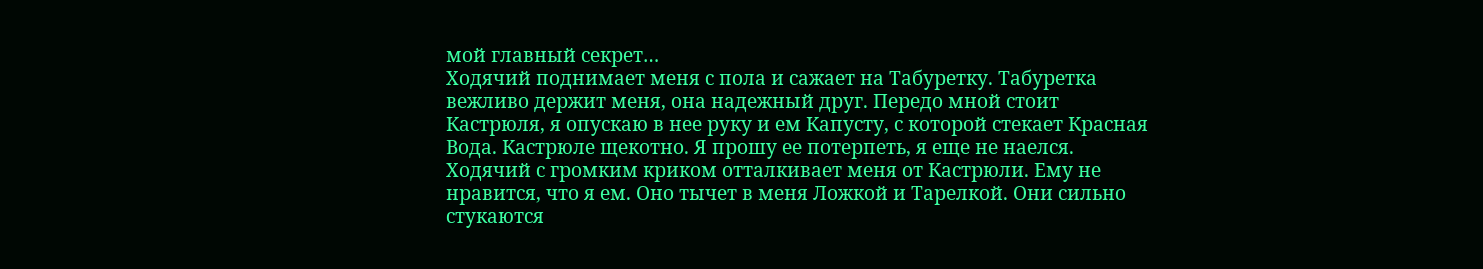мой главный секрет…
Ходячий поднимает меня с пола и сажает на Табуретку. Табуретка вежливо держит меня, она надежный друг. Передо мной стоит Кастрюля, я опускаю в нее руку и ем Капусту, с которой стекает Красная Вода. Кастрюле щекотно. Я прошу ее потерпеть, я еще не наелся. Ходячий с громким криком отталкивает меня от Кастрюли. Ему не нравится, что я ем. Оно тычет в меня Ложкой и Тарелкой. Они сильно стукаются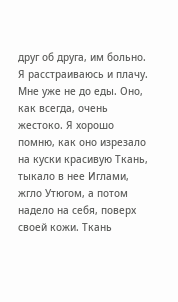друг об друга, им больно. Я расстраиваюсь и плачу. Мне уже не до еды. Оно, как всегда, очень жестоко. Я хорошо помню, как оно изрезало на куски красивую Ткань, тыкало в нее Иглами, жгло Утюгом, а потом надело на себя, поверх своей кожи. Ткань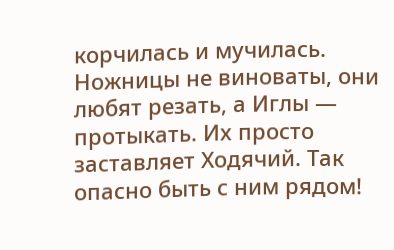корчилась и мучилась. Ножницы не виноваты, они любят резать, а Иглы — протыкать. Их просто заставляет Ходячий. Так опасно быть с ним рядом!